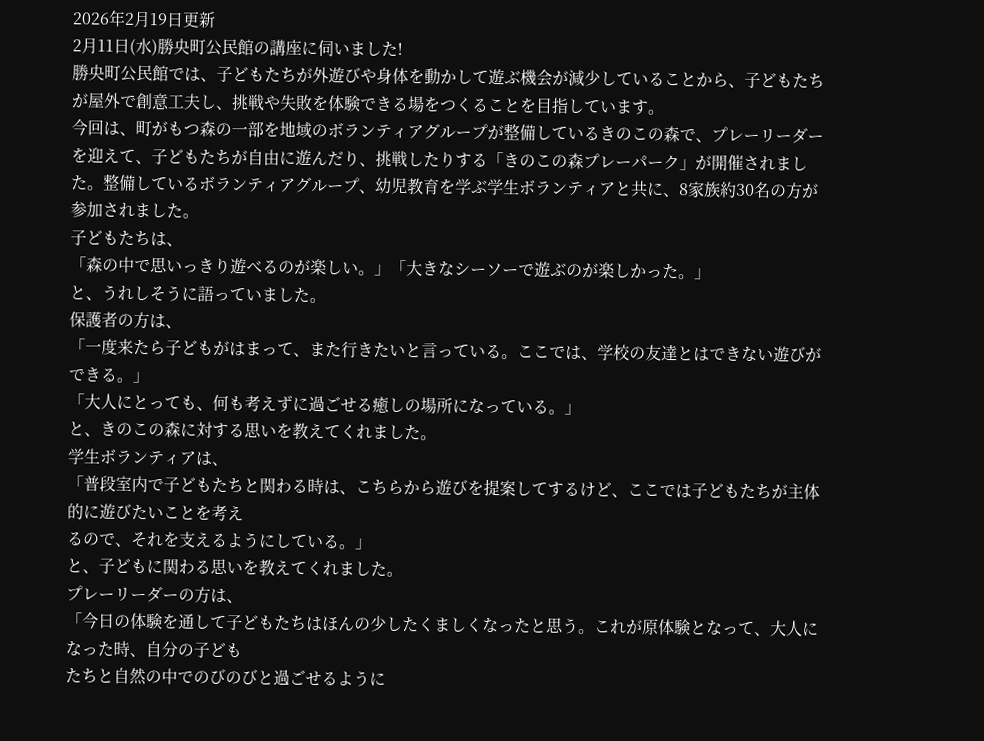2026年2月19日更新
2月11日(水)勝央町公民館の講座に伺いました!
勝央町公民館では、子どもたちが外遊びや身体を動かして遊ぶ機会が減少していることから、子どもたちが屋外で創意工夫し、挑戦や失敗を体験できる場をつくることを目指しています。
今回は、町がもつ森の一部を地域のボランティアグループが整備しているきのこの森で、プレーリーダーを迎えて、子どもたちが自由に遊んだり、挑戦したりする「きのこの森プレーパーク」が開催されました。整備しているボランティアグループ、幼児教育を学ぶ学生ボランティアと共に、8家族約30名の方が参加されました。
子どもたちは、
「森の中で思いっきり遊べるのが楽しい。」「大きなシーソーで遊ぶのが楽しかった。」
と、うれしそうに語っていました。
保護者の方は、
「一度来たら子どもがはまって、また行きたいと言っている。ここでは、学校の友達とはできない遊びができる。」
「大人にとっても、何も考えずに過ごせる癒しの場所になっている。」
と、きのこの森に対する思いを教えてくれました。
学生ボランティアは、
「普段室内で子どもたちと関わる時は、こちらから遊びを提案してするけど、ここでは子どもたちが主体的に遊びたいことを考え
るので、それを支えるようにしている。」
と、子どもに関わる思いを教えてくれました。
プレーリーダーの方は、
「今日の体験を通して子どもたちはほんの少したくましくなったと思う。これが原体験となって、大人になった時、自分の子ども
たちと自然の中でのびのびと過ごせるように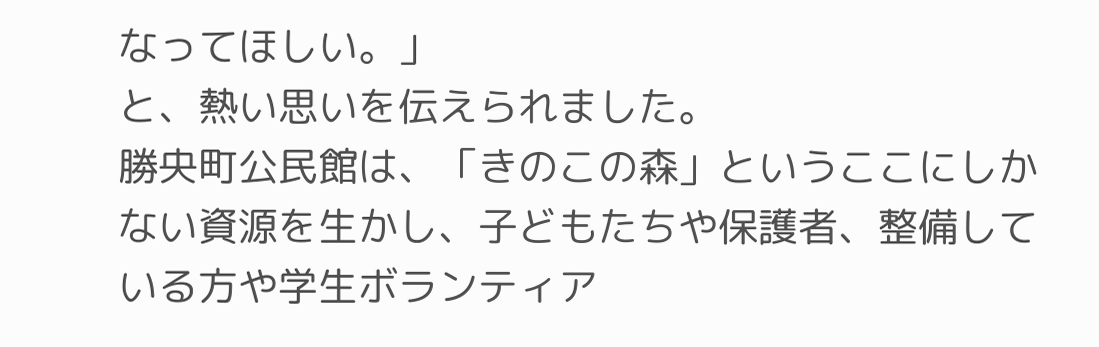なってほしい。」
と、熱い思いを伝えられました。
勝央町公民館は、「きのこの森」というここにしかない資源を生かし、子どもたちや保護者、整備している方や学生ボランティア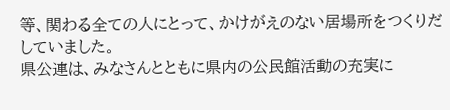等、関わる全ての人にとって、かけがえのない居場所をつくりだしていました。
県公連は、みなさんとともに県内の公民館活動の充実に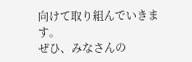向けて取り組んでいきます。
ぜひ、みなさんの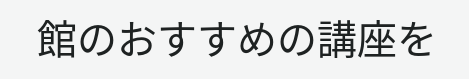館のおすすめの講座を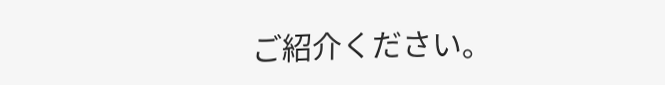ご紹介ください。